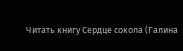Читать книгу Сердце сокола (Галина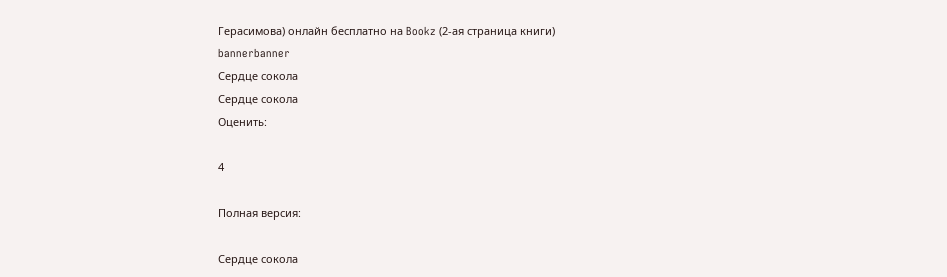Герасимова) онлайн бесплатно на Bookz (2-ая страница книги)
bannerbanner
Сердце сокола
Сердце сокола
Оценить:

4

Полная версия:

Сердце сокола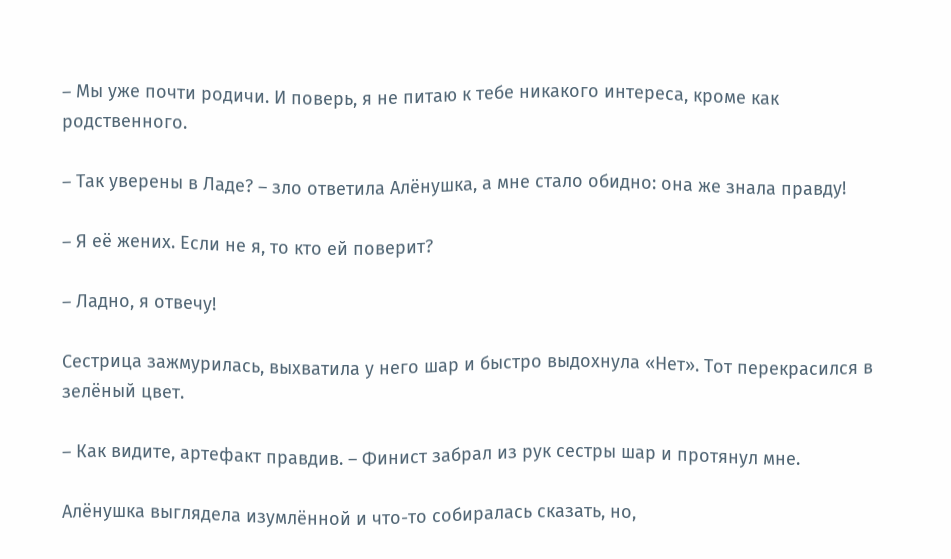– Мы уже почти родичи. И поверь, я не питаю к тебе никакого интереса, кроме как родственного.

– Так уверены в Ладе? – зло ответила Алёнушка, а мне стало обидно: она же знала правду!

– Я её жених. Если не я, то кто ей поверит?

– Ладно, я отвечу!

Сестрица зажмурилась, выхватила у него шар и быстро выдохнула «Нет». Тот перекрасился в зелёный цвет.

– Как видите, артефакт правдив. – Финист забрал из рук сестры шар и протянул мне.

Алёнушка выглядела изумлённой и что-то собиралась сказать, но,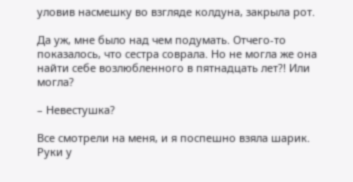уловив насмешку во взгляде колдуна, закрыла рот.

Да уж, мне было над чем подумать. Отчего-то показалось, что сестра соврала. Но не могла же она найти себе возлюбленного в пятнадцать лет?! Или могла?

– Невестушка?

Все смотрели на меня, и я поспешно взяла шарик. Руки у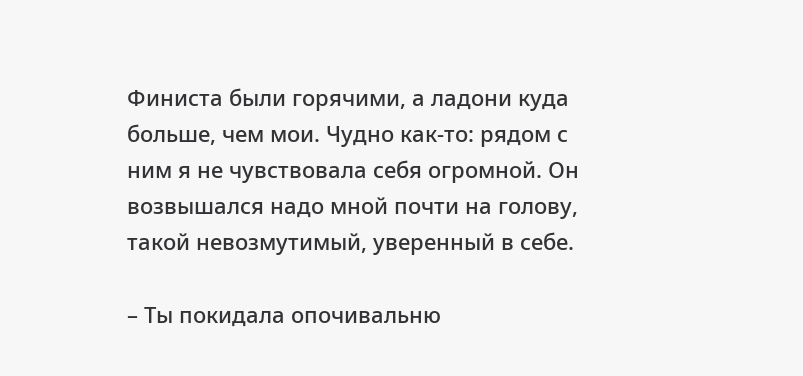Финиста были горячими, а ладони куда больше, чем мои. Чудно как-то: рядом с ним я не чувствовала себя огромной. Он возвышался надо мной почти на голову, такой невозмутимый, уверенный в себе.

– Ты покидала опочивальню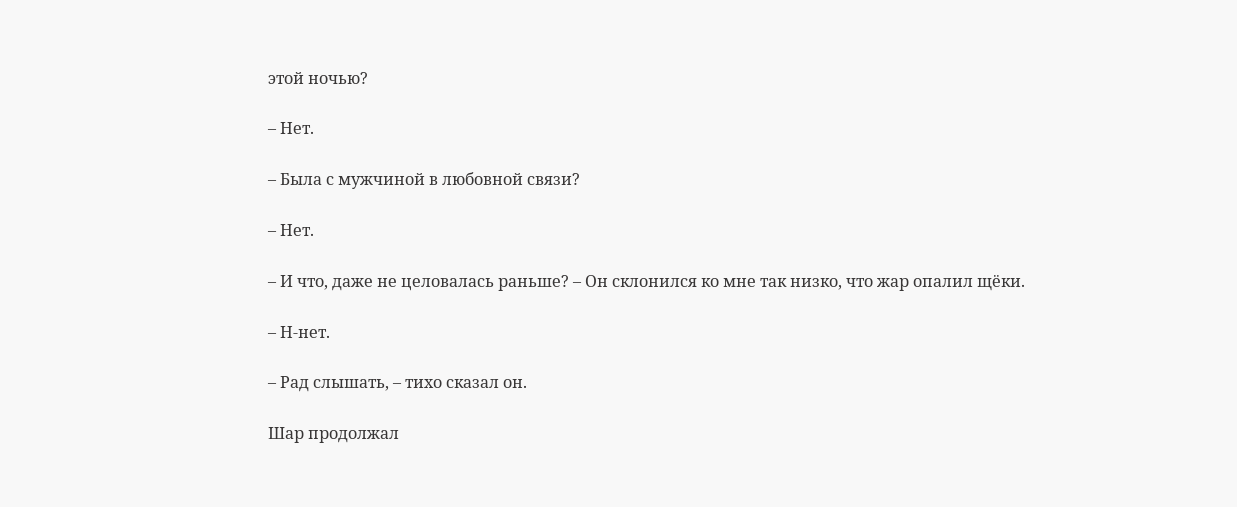этой ночью?

– Нет.

– Была с мужчиной в любовной связи?

– Нет.

– И что, даже не целовалась раньше? – Он склонился ко мне так низко, что жар опалил щёки.

– Н-нет.

– Рад слышать, – тихо сказал он.

Шар продолжал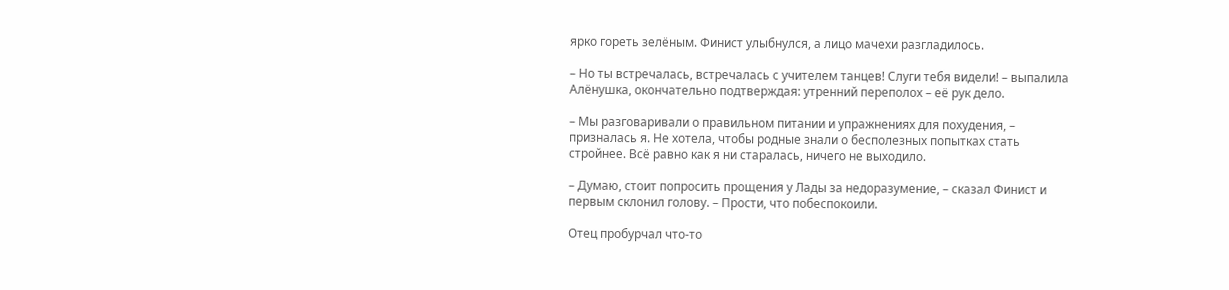ярко гореть зелёным. Финист улыбнулся, а лицо мачехи разгладилось.

– Но ты встречалась, встречалась с учителем танцев! Слуги тебя видели! – выпалила Алёнушка, окончательно подтверждая: утренний переполох – её рук дело.

– Мы разговаривали о правильном питании и упражнениях для похудения, – призналась я. Не хотела, чтобы родные знали о бесполезных попытках стать стройнее. Всё равно как я ни старалась, ничего не выходило.

– Думаю, стоит попросить прощения у Лады за недоразумение, – сказал Финист и первым склонил голову. – Прости, что побеспокоили.

Отец пробурчал что-то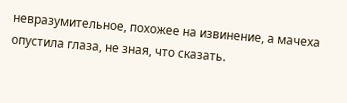невразумительное, похожее на извинение, а мачеха опустила глаза, не зная, что сказать.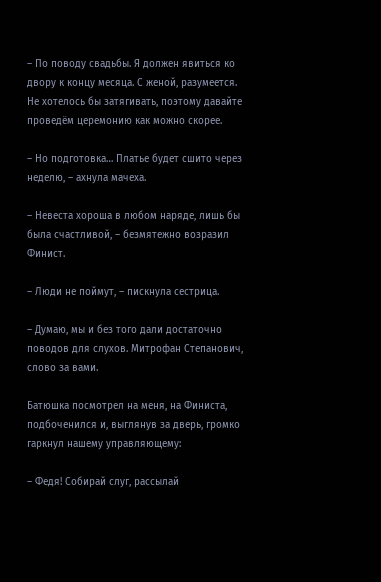– По поводу свадьбы. Я должен явиться ко двору к концу месяца. С женой, разумеется. Не хотелось бы затягивать, поэтому давайте проведём церемонию как можно скорее.

– Но подготовка… Платье будет сшито через неделю, – ахнула мачеха.

– Невеста хороша в любом наряде, лишь бы была счастливой, – безмятежно возразил Финист.

– Люди не поймут, – пискнула сестрица.

– Думаю, мы и без того дали достаточно поводов для слухов. Митрофан Степанович, слово за вами.

Батюшка посмотрел на меня, на Финиста, подбоченился и, выглянув за дверь, громко гаркнул нашему управляющему:

– Федя! Собирай слуг, рассылай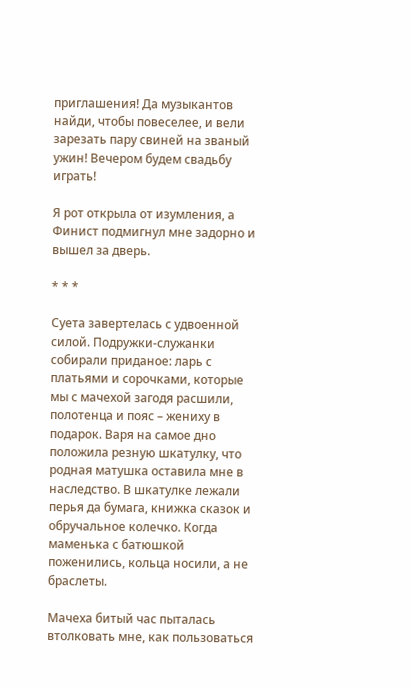приглашения! Да музыкантов найди, чтобы повеселее, и вели зарезать пару свиней на званый ужин! Вечером будем свадьбу играть!

Я рот открыла от изумления, а Финист подмигнул мне задорно и вышел за дверь.

* * *

Суета завертелась с удвоенной силой. Подружки-служанки собирали приданое: ларь с платьями и сорочками, которые мы с мачехой загодя расшили, полотенца и пояс – жениху в подарок. Варя на самое дно положила резную шкатулку, что родная матушка оставила мне в наследство. В шкатулке лежали перья да бумага, книжка сказок и обручальное колечко. Когда маменька с батюшкой поженились, кольца носили, а не браслеты.

Мачеха битый час пыталась втолковать мне, как пользоваться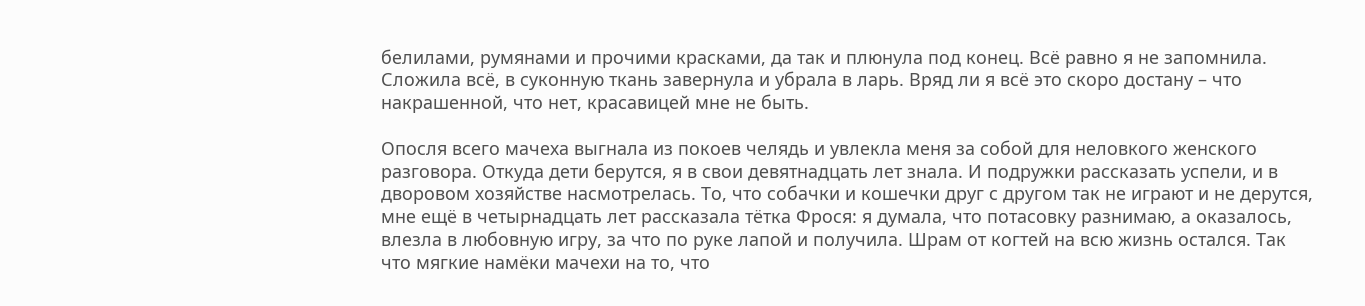белилами, румянами и прочими красками, да так и плюнула под конец. Всё равно я не запомнила. Сложила всё, в суконную ткань завернула и убрала в ларь. Вряд ли я всё это скоро достану – что накрашенной, что нет, красавицей мне не быть.

Опосля всего мачеха выгнала из покоев челядь и увлекла меня за собой для неловкого женского разговора. Откуда дети берутся, я в свои девятнадцать лет знала. И подружки рассказать успели, и в дворовом хозяйстве насмотрелась. То, что собачки и кошечки друг с другом так не играют и не дерутся, мне ещё в четырнадцать лет рассказала тётка Фрося: я думала, что потасовку разнимаю, а оказалось, влезла в любовную игру, за что по руке лапой и получила. Шрам от когтей на всю жизнь остался. Так что мягкие намёки мачехи на то, что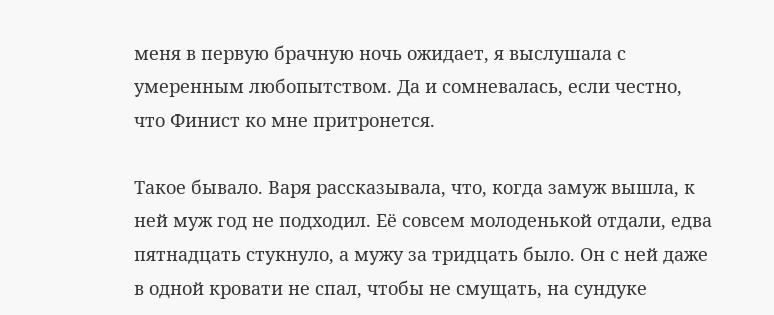меня в первую брачную ночь ожидает, я выслушала с умеренным любопытством. Да и сомневалась, если честно, что Финист ко мне притронется.

Такое бывало. Варя рассказывала, что, когда замуж вышла, к ней муж год не подходил. Её совсем молоденькой отдали, едва пятнадцать стукнуло, а мужу за тридцать было. Он с ней даже в одной кровати не спал, чтобы не смущать, на сундуке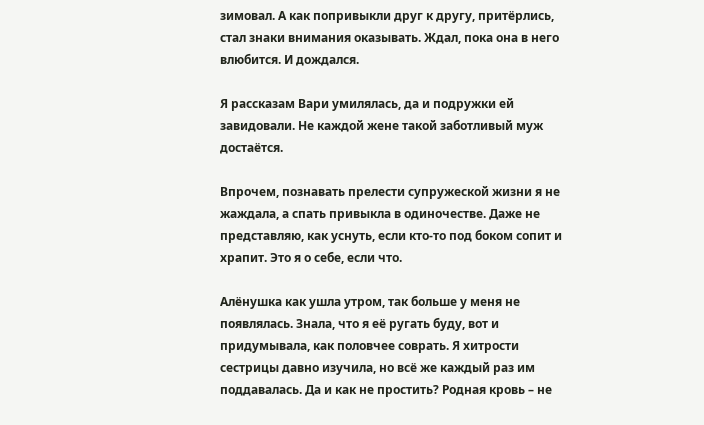зимовал. А как попривыкли друг к другу, притёрлись, стал знаки внимания оказывать. Ждал, пока она в него влюбится. И дождался.

Я рассказам Вари умилялась, да и подружки ей завидовали. Не каждой жене такой заботливый муж достаётся.

Впрочем, познавать прелести супружеской жизни я не жаждала, а спать привыкла в одиночестве. Даже не представляю, как уснуть, если кто-то под боком сопит и храпит. Это я о себе, если что.

Алёнушка как ушла утром, так больше у меня не появлялась. Знала, что я её ругать буду, вот и придумывала, как половчее соврать. Я хитрости сестрицы давно изучила, но всё же каждый раз им поддавалась. Да и как не простить? Родная кровь – не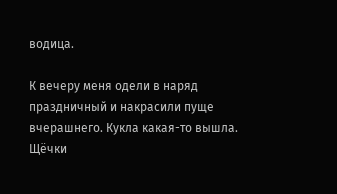водица.

К вечеру меня одели в наряд праздничный и накрасили пуще вчерашнего. Кукла какая-то вышла. Щёчки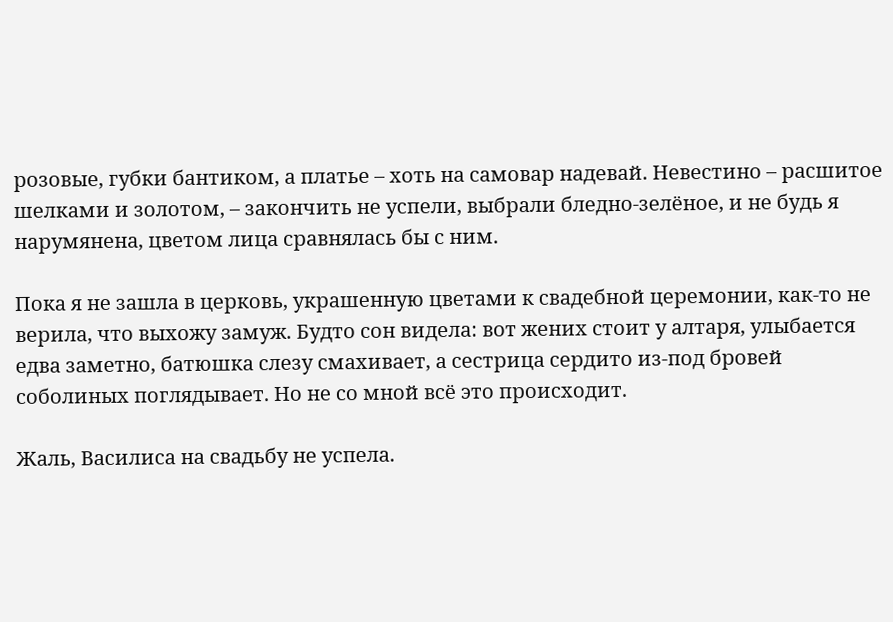розовые, губки бантиком, а платье – хоть на самовар надевай. Невестино – расшитое шелками и золотом, – закончить не успели, выбрали бледно-зелёное, и не будь я нарумянена, цветом лица сравнялась бы с ним.

Пока я не зашла в церковь, украшенную цветами к свадебной церемонии, как-то не верила, что выхожу замуж. Будто сон видела: вот жених стоит у алтаря, улыбается едва заметно, батюшка слезу смахивает, а сестрица сердито из-под бровей соболиных поглядывает. Но не со мной всё это происходит.

Жаль, Василиса на свадьбу не успела.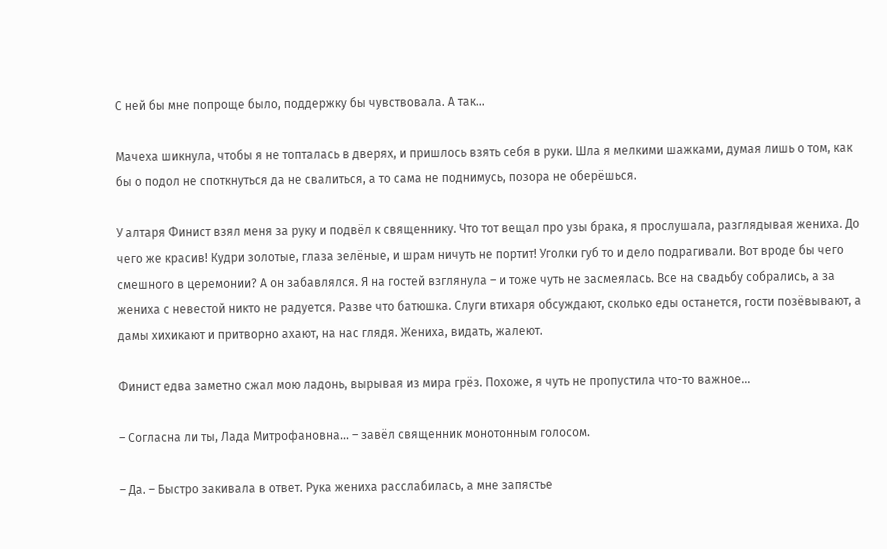С ней бы мне попроще было, поддержку бы чувствовала. А так…

Мачеха шикнула, чтобы я не топталась в дверях, и пришлось взять себя в руки. Шла я мелкими шажками, думая лишь о том, как бы о подол не споткнуться да не свалиться, а то сама не поднимусь, позора не оберёшься.

У алтаря Финист взял меня за руку и подвёл к священнику. Что тот вещал про узы брака, я прослушала, разглядывая жениха. До чего же красив! Кудри золотые, глаза зелёные, и шрам ничуть не портит! Уголки губ то и дело подрагивали. Вот вроде бы чего смешного в церемонии? А он забавлялся. Я на гостей взглянула – и тоже чуть не засмеялась. Все на свадьбу собрались, а за жениха с невестой никто не радуется. Разве что батюшка. Слуги втихаря обсуждают, сколько еды останется, гости позёвывают, а дамы хихикают и притворно ахают, на нас глядя. Жениха, видать, жалеют.

Финист едва заметно сжал мою ладонь, вырывая из мира грёз. Похоже, я чуть не пропустила что-то важное…

– Согласна ли ты, Лада Митрофановна… – завёл священник монотонным голосом.

– Да. – Быстро закивала в ответ. Рука жениха расслабилась, а мне запястье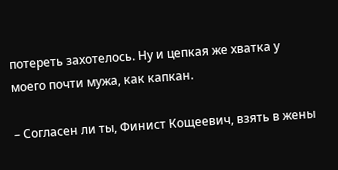потереть захотелось. Ну и цепкая же хватка у моего почти мужа, как капкан.

– Согласен ли ты, Финист Кощеевич, взять в жены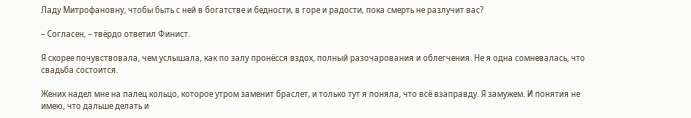Ладу Митрофановну, чтобы быть с ней в богатстве и бедности, в горе и радости, пока смерть не разлучит вас?

– Согласен, – твёрдо ответил Финист.

Я скорее почувствовала, чем услышала, как по залу пронёсся вздох, полный разочарования и облегчения. Не я одна сомневалась, что свадьба состоится.

Жених надел мне на палец кольцо, которое утром заменит браслет, и только тут я поняла, что всё взаправду. Я замужем. И понятия не имею, что дальше делать и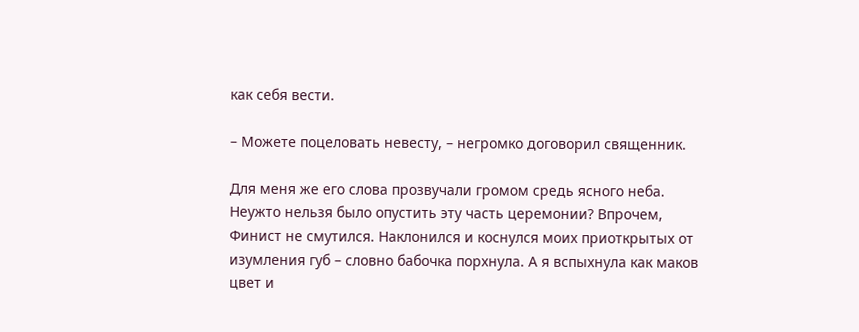как себя вести.

– Можете поцеловать невесту, – негромко договорил священник.

Для меня же его слова прозвучали громом средь ясного неба. Неужто нельзя было опустить эту часть церемонии? Впрочем, Финист не смутился. Наклонился и коснулся моих приоткрытых от изумления губ – словно бабочка порхнула. А я вспыхнула как маков цвет и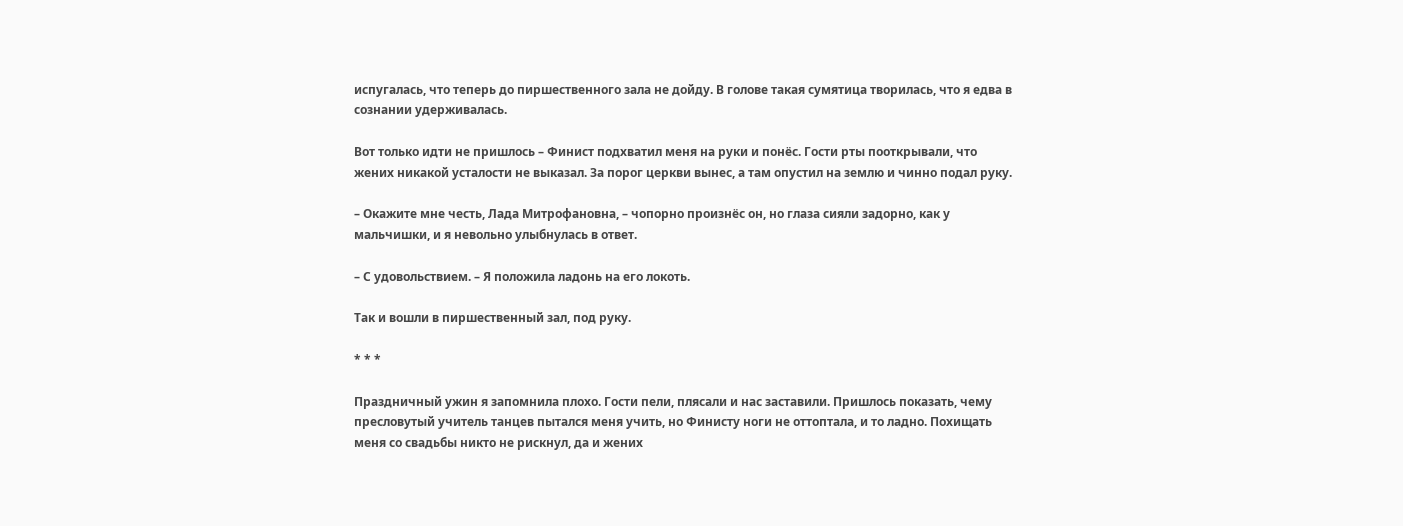испугалась, что теперь до пиршественного зала не дойду. В голове такая сумятица творилась, что я едва в сознании удерживалась.

Вот только идти не пришлось – Финист подхватил меня на руки и понёс. Гости рты пооткрывали, что жених никакой усталости не выказал. За порог церкви вынес, а там опустил на землю и чинно подал руку.

– Окажите мне честь, Лада Митрофановна, – чопорно произнёс он, но глаза сияли задорно, как у мальчишки, и я невольно улыбнулась в ответ.

– С удовольствием. – Я положила ладонь на его локоть.

Так и вошли в пиршественный зал, под руку.

* * *

Праздничный ужин я запомнила плохо. Гости пели, плясали и нас заставили. Пришлось показать, чему пресловутый учитель танцев пытался меня учить, но Финисту ноги не оттоптала, и то ладно. Похищать меня со свадьбы никто не рискнул, да и жених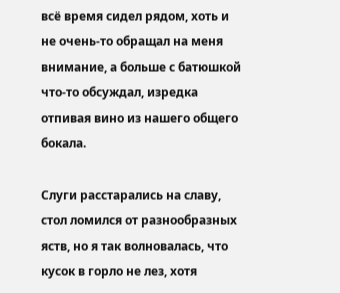всё время сидел рядом, хоть и не очень-то обращал на меня внимание, а больше с батюшкой что-то обсуждал, изредка отпивая вино из нашего общего бокала.

Слуги расстарались на славу, стол ломился от разнообразных яств, но я так волновалась, что кусок в горло не лез, хотя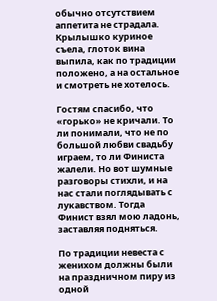обычно отсутствием аппетита не страдала. Крылышко куриное съела, глоток вина выпила, как по традиции положено, а на остальное и смотреть не хотелось.

Гостям спасибо, что «горько» не кричали. То ли понимали, что не по большой любви свадьбу играем, то ли Финиста жалели. Но вот шумные разговоры стихли, и на нас стали поглядывать с лукавством. Тогда Финист взял мою ладонь, заставляя подняться.

По традиции невеста с женихом должны были на праздничном пиру из одной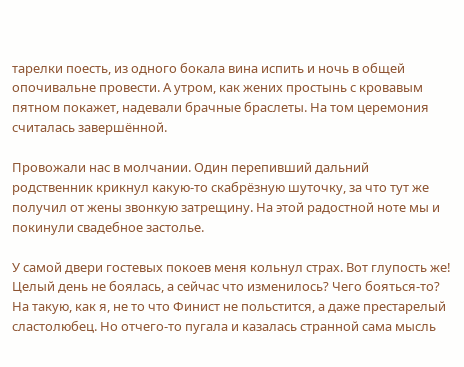тарелки поесть, из одного бокала вина испить и ночь в общей опочивальне провести. А утром, как жених простынь с кровавым пятном покажет, надевали брачные браслеты. На том церемония считалась завершённой.

Провожали нас в молчании. Один перепивший дальний родственник крикнул какую-то скабрёзную шуточку, за что тут же получил от жены звонкую затрещину. На этой радостной ноте мы и покинули свадебное застолье.

У самой двери гостевых покоев меня кольнул страх. Вот глупость же! Целый день не боялась, а сейчас что изменилось? Чего бояться-то? На такую, как я, не то что Финист не польстится, а даже престарелый сластолюбец. Но отчего-то пугала и казалась странной сама мысль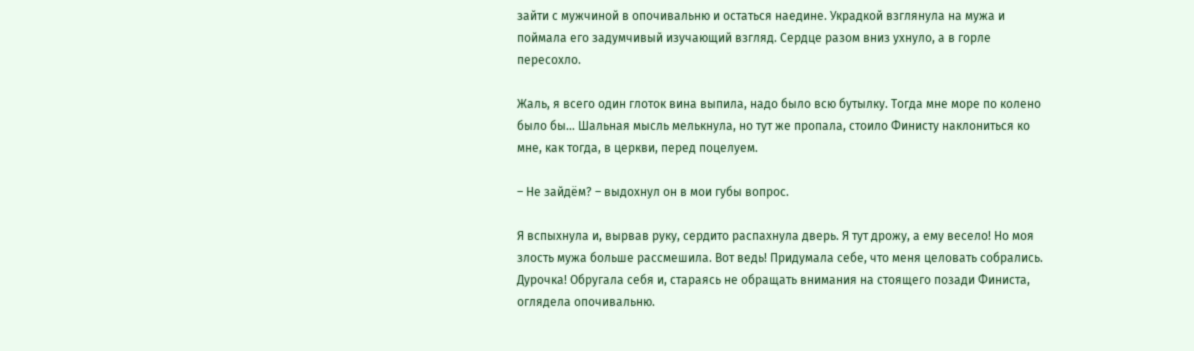зайти с мужчиной в опочивальню и остаться наедине. Украдкой взглянула на мужа и поймала его задумчивый изучающий взгляд. Сердце разом вниз ухнуло, а в горле пересохло.

Жаль, я всего один глоток вина выпила, надо было всю бутылку. Тогда мне море по колено было бы… Шальная мысль мелькнула, но тут же пропала, стоило Финисту наклониться ко мне, как тогда, в церкви, перед поцелуем.

– Не зайдём? – выдохнул он в мои губы вопрос.

Я вспыхнула и, вырвав руку, сердито распахнула дверь. Я тут дрожу, а ему весело! Но моя злость мужа больше рассмешила. Вот ведь! Придумала себе, что меня целовать собрались. Дурочка! Обругала себя и, стараясь не обращать внимания на стоящего позади Финиста, оглядела опочивальню.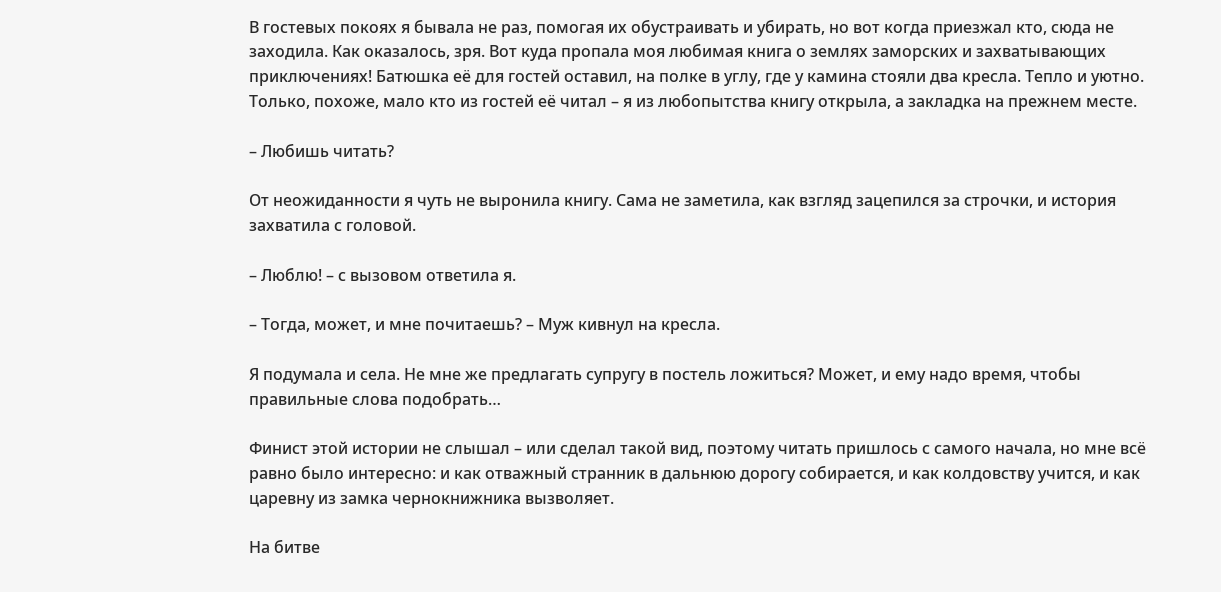В гостевых покоях я бывала не раз, помогая их обустраивать и убирать, но вот когда приезжал кто, сюда не заходила. Как оказалось, зря. Вот куда пропала моя любимая книга о землях заморских и захватывающих приключениях! Батюшка её для гостей оставил, на полке в углу, где у камина стояли два кресла. Тепло и уютно. Только, похоже, мало кто из гостей её читал – я из любопытства книгу открыла, а закладка на прежнем месте.

– Любишь читать?

От неожиданности я чуть не выронила книгу. Сама не заметила, как взгляд зацепился за строчки, и история захватила с головой.

– Люблю! – с вызовом ответила я.

– Тогда, может, и мне почитаешь? – Муж кивнул на кресла.

Я подумала и села. Не мне же предлагать супругу в постель ложиться? Может, и ему надо время, чтобы правильные слова подобрать…

Финист этой истории не слышал – или сделал такой вид, поэтому читать пришлось с самого начала, но мне всё равно было интересно: и как отважный странник в дальнюю дорогу собирается, и как колдовству учится, и как царевну из замка чернокнижника вызволяет.

На битве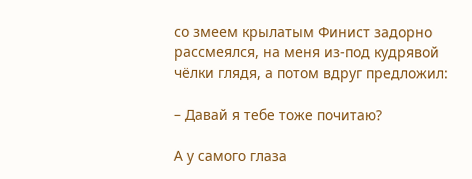со змеем крылатым Финист задорно рассмеялся, на меня из-под кудрявой чёлки глядя, а потом вдруг предложил:

– Давай я тебе тоже почитаю?

А у самого глаза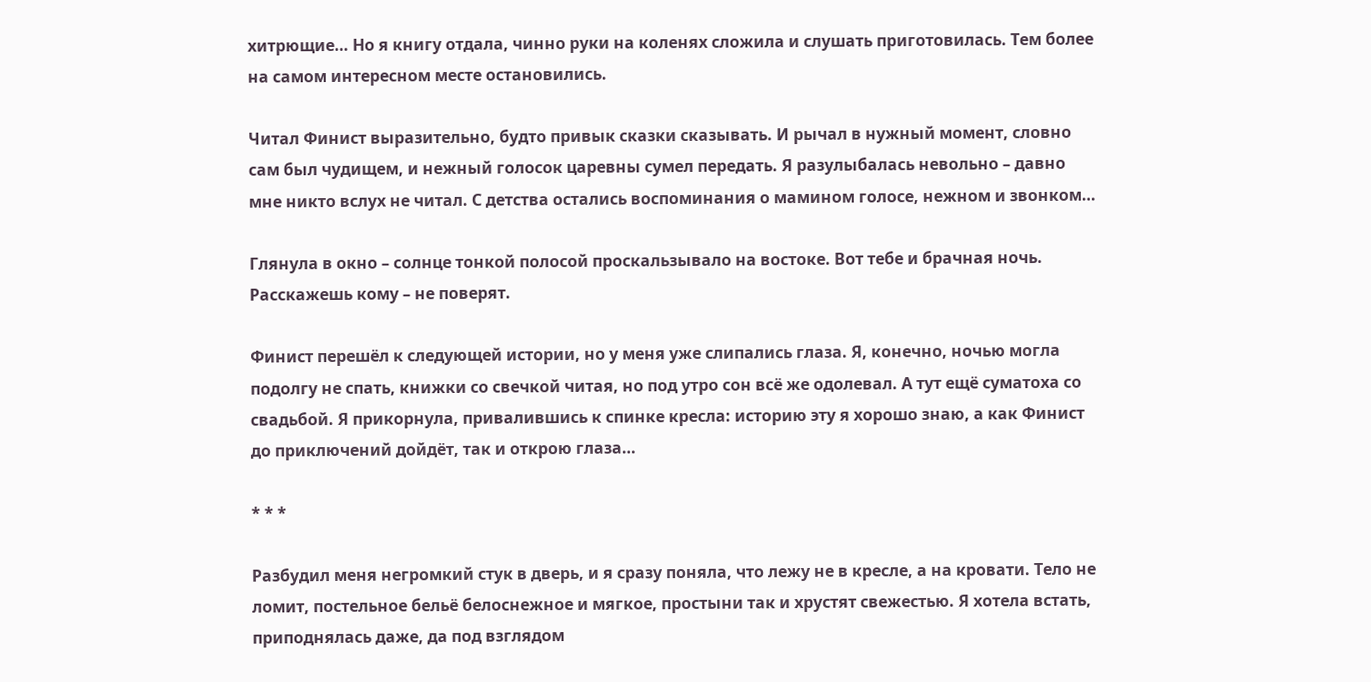хитрющие… Но я книгу отдала, чинно руки на коленях сложила и слушать приготовилась. Тем более на самом интересном месте остановились.

Читал Финист выразительно, будто привык сказки сказывать. И рычал в нужный момент, словно сам был чудищем, и нежный голосок царевны сумел передать. Я разулыбалась невольно – давно мне никто вслух не читал. С детства остались воспоминания о мамином голосе, нежном и звонком…

Глянула в окно – солнце тонкой полосой проскальзывало на востоке. Вот тебе и брачная ночь. Расскажешь кому – не поверят.

Финист перешёл к следующей истории, но у меня уже слипались глаза. Я, конечно, ночью могла подолгу не спать, книжки со свечкой читая, но под утро сон всё же одолевал. А тут ещё суматоха со свадьбой. Я прикорнула, привалившись к спинке кресла: историю эту я хорошо знаю, а как Финист до приключений дойдёт, так и открою глаза…

* * *

Разбудил меня негромкий стук в дверь, и я сразу поняла, что лежу не в кресле, а на кровати. Тело не ломит, постельное бельё белоснежное и мягкое, простыни так и хрустят свежестью. Я хотела встать, приподнялась даже, да под взглядом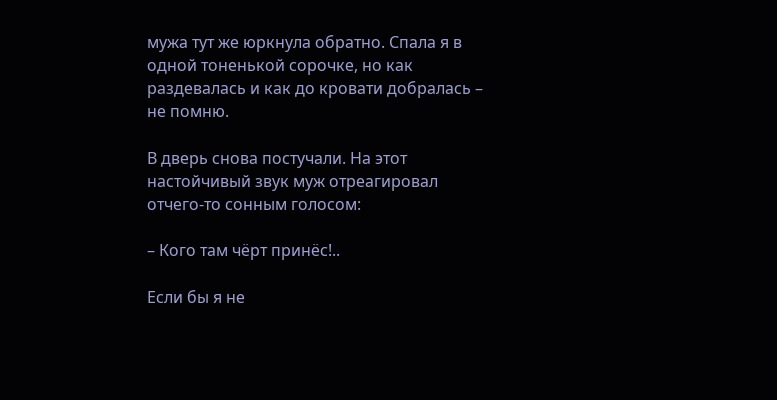мужа тут же юркнула обратно. Спала я в одной тоненькой сорочке, но как раздевалась и как до кровати добралась – не помню.

В дверь снова постучали. На этот настойчивый звук муж отреагировал отчего-то сонным голосом:

– Кого там чёрт принёс!..

Если бы я не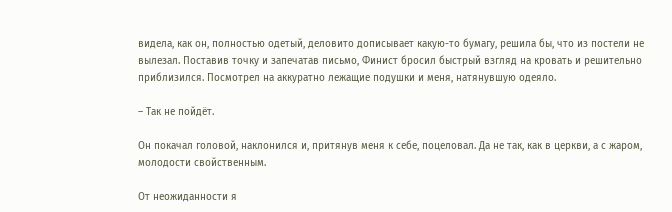видела, как он, полностью одетый, деловито дописывает какую-то бумагу, решила бы, что из постели не вылезал. Поставив точку и запечатав письмо, Финист бросил быстрый взгляд на кровать и решительно приблизился. Посмотрел на аккуратно лежащие подушки и меня, натянувшую одеяло.

– Так не пойдёт.

Он покачал головой, наклонился и, притянув меня к себе, поцеловал. Да не так, как в церкви, а с жаром, молодости свойственным.

От неожиданности я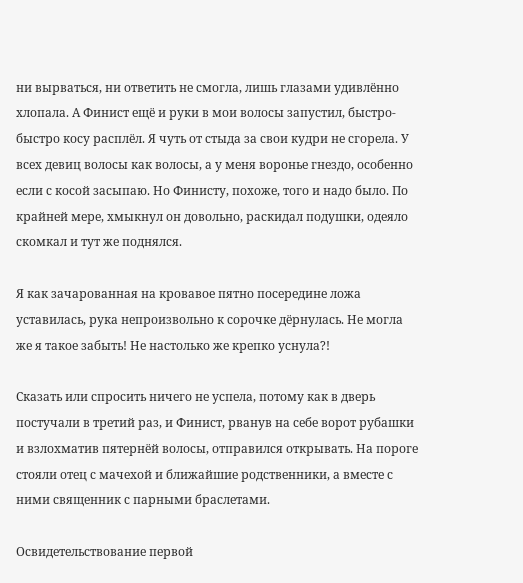ни вырваться, ни ответить не смогла, лишь глазами удивлённо хлопала. А Финист ещё и руки в мои волосы запустил, быстро-быстро косу расплёл. Я чуть от стыда за свои кудри не сгорела. У всех девиц волосы как волосы, а у меня воронье гнездо, особенно если с косой засыпаю. Но Финисту, похоже, того и надо было. По крайней мере, хмыкнул он довольно, раскидал подушки, одеяло скомкал и тут же поднялся.

Я как зачарованная на кровавое пятно посередине ложа уставилась, рука непроизвольно к сорочке дёрнулась. Не могла же я такое забыть! Не настолько же крепко уснула?!

Сказать или спросить ничего не успела, потому как в дверь постучали в третий раз, и Финист, рванув на себе ворот рубашки и взлохматив пятернёй волосы, отправился открывать. На пороге стояли отец с мачехой и ближайшие родственники, а вместе с ними священник с парными браслетами.

Освидетельствование первой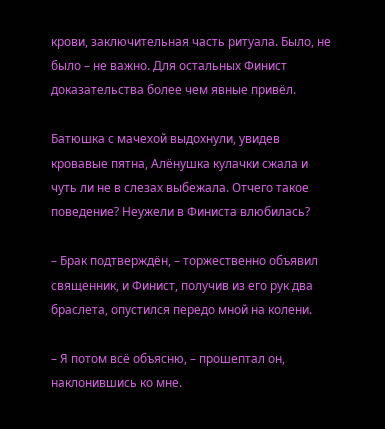крови, заключительная часть ритуала. Было, не было – не важно. Для остальных Финист доказательства более чем явные привёл.

Батюшка с мачехой выдохнули, увидев кровавые пятна, Алёнушка кулачки сжала и чуть ли не в слезах выбежала. Отчего такое поведение? Неужели в Финиста влюбилась?

– Брак подтверждён, – торжественно объявил священник, и Финист, получив из его рук два браслета, опустился передо мной на колени.

– Я потом всё объясню, – прошептал он, наклонившись ко мне.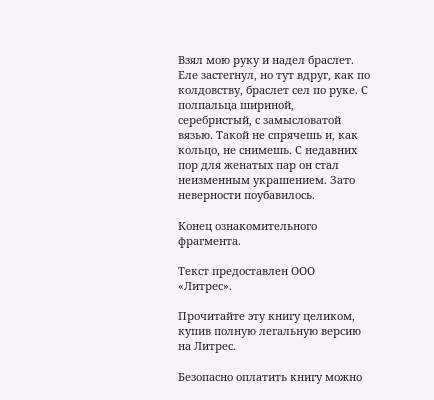Взял мою руку и надел браслет. Еле застегнул, но тут вдруг, как по колдовству, браслет сел по руке. С полпальца шириной, серебристый, с замысловатой вязью. Такой не спрячешь и, как кольцо, не снимешь. С недавних пор для женатых пар он стал неизменным украшением. Зато неверности поубавилось.

Конец ознакомительного фрагмента.

Текст предоставлен ООО «Литрес».

Прочитайте эту книгу целиком, купив полную легальную версию на Литрес.

Безопасно оплатить книгу можно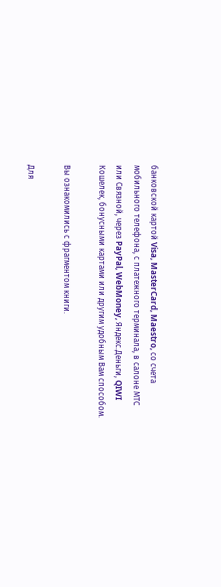банковской картой Visa, MasterCard, Maestro, со счета мобильного телефона, с платежного терминала, в салоне МТС или Связной, через PayPal, WebMoney, Яндекс.Деньги, QIWI Кошелек, бонусными картами или другим удобным Вам способом.

Вы ознакомились с фрагментом книги.

Для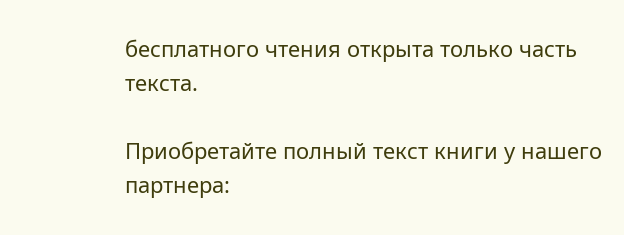бесплатного чтения открыта только часть текста.

Приобретайте полный текст книги у нашего партнера: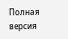Полная версия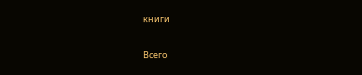книги

Всего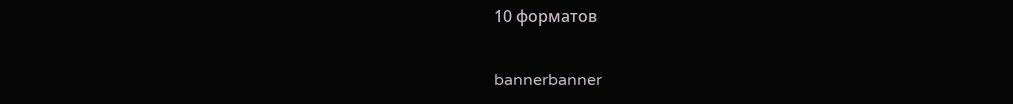10 форматов

bannerbanner